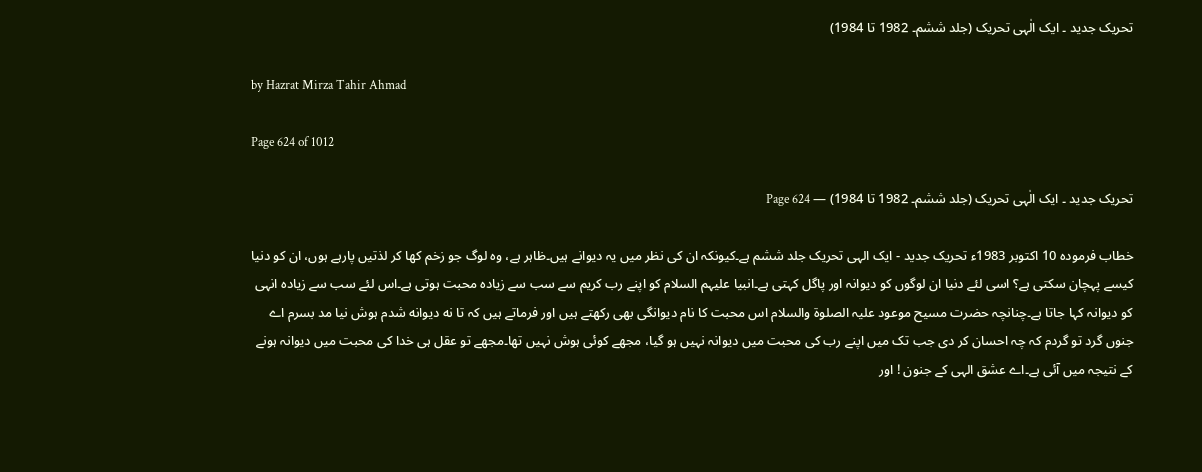تحریک جدید ۔ ایک الٰہی تحریک (جلد ششم۔ 1982 تا 1984)

by Hazrat Mirza Tahir Ahmad

Page 624 of 1012

تحریک جدید ۔ ایک الٰہی تحریک (جلد ششم۔ 1982 تا 1984) — Page 624

خطاب فرموده 10 اکتوبر 1983ء تحریک جدید - ایک الہی تحریک جلد ششم ہے۔کیونکہ ان کی نظر میں یہ دیوانے ہیں۔ظاہر ہے، وہ لوگ جو زخم کھا کر لذتیں پارہے ہوں، ان کو دنیا کیسے پہچان سکتی ہے؟ اسی لئے دنیا ان لوگوں کو دیوانہ اور پاگل کہتی ہے۔انبیا علیہم السلام کو اپنے رب کریم سے سب سے زیادہ محبت ہوتی ہے۔اس لئے سب سے زیادہ انہی کو دیوانہ کہا جاتا ہے۔چنانچہ حضرت مسیح موعود علیہ الصلوۃ والسلام اس محبت کا نام دیوانگی بھی رکھتے ہیں اور فرماتے ہیں کہ تا نه دیوانه شدم ہوش نیا مد بسرم اے جنوں گرد تو گردم کہ چہ احسان کر دی جب تک میں اپنے رب کی محبت میں دیوانہ نہیں ہو گیا، مجھے کوئی ہوش نہیں تھا۔مجھے تو عقل ہی خدا کی محبت میں دیوانہ ہونے کے نتیجہ میں آئی ہے۔اے عشق الہی کے جنون ! اور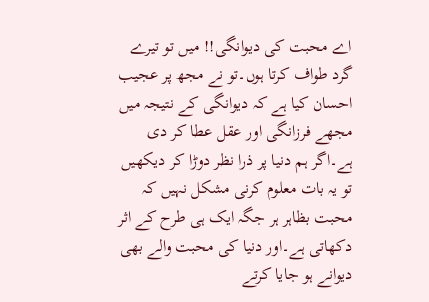اے محبت کی دیوانگی!! میں تو تیرے گرد طواف کرتا ہوں۔تو نے مجھ پر عجیب احسان کیا ہے کہ دیوانگی کے نتیجہ میں مجھے فرزانگی اور عقل عطا کر دی ہے۔اگر ہم دنیا پر ذرا نظر دوڑا کر دیکھیں تو یہ بات معلوم کرنی مشکل نہیں کہ محبت بظاہر ہر جگہ ایک ہی طرح کے اثر دکھاتی ہے۔اور دنیا کی محبت والے بھی دیوانے ہو جایا کرتے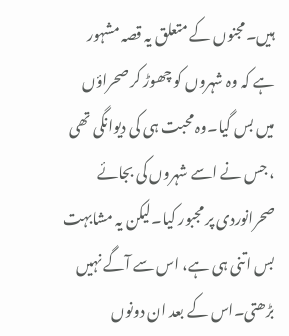ہیں۔مجنوں کے متعلق یہ قصہ مشہور ہے کہ وہ شہروں کو چھوڑ کر صحراؤں میں بس گیا۔وہ محبت ہی کی دیوانگی تھی ، جس نے اسے شہروں کی بجائے صحرانوردی پر مجبور کیا۔لیکن یہ مشابہت بس اتنی ہی ہے، اس سے آگے نہیں بڑھتی۔اس کے بعد ان دونوں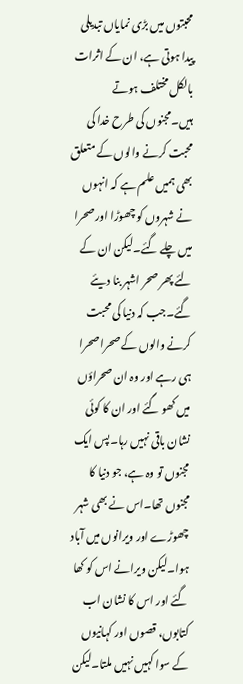محبتوں میں بڑی نمایاں تبدیلی پیدا ہوتی ہے، ان کے اثرات بالکل مختلف ہوتے ہیں۔مجنوں کی طرح خدا کی محبت کرنے والوں کے متعلق بھی ہمیں علم ہے کہ انہوں نے شہروں کو چھوڑا اور صحرا میں چلے گئے۔لیکن ان کے لئے پھر صحر اشہر بنا دیئے گئے۔جب کہ دنیا کی محبت کرنے والوں کے صحرا صحرا ہی رہے اور وہ ان صحراؤں میں کھو گئے اور ان کا کوئی نشان باقی نہیں رہا۔پس ایک مجنوں تو وہ ہے، جو دنیا کا مجنوں تھا۔اس نے بھی شہر چھوڑے اور ویرانوں میں آباد ہوا۔لیکن ویرانے اس کو کھا گئے اور اس کا نشان اب کتابوں، قصوں اور کہانیوں کے سوا کہیں نہیں ملتا۔لیکن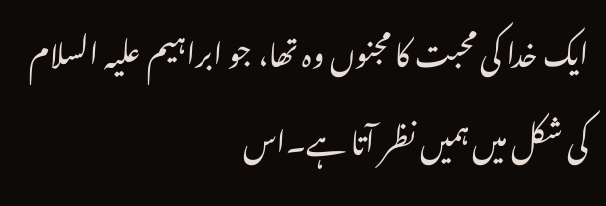ایک خدا کی محبت کا مجنوں وہ تھا، جو ابراہیم علیہ السلام کی شکل میں ہمیں نظر آتا ہے۔اس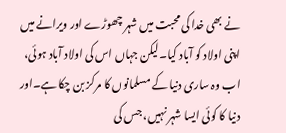نے بھی خدا کی محبت میں شہر چھوڑے اور ویرانے میں اپنی اولاد کو آباد کیا۔لیکن جہاں اس کی اولاد آباد ہوئی، اب وہ ساری دنیا کے مسلمانوں کا مرکز بن چکا ہے۔اور دنیا کا کوئی ایسا شہر نہیں، جس کی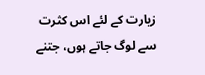زیارت کے لئے اس کثرت سے لوگ جاتے ہوں، جتنے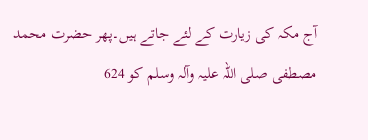آج مکہ کی زیارت کے لئے جاتے ہیں۔پھر حضرت محمد مصطفی صلی اللہ علیہ وآلہ وسلم کو 624